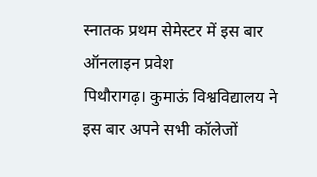स्नातक प्रथम सेमेस्टर में इस बार ऑनलाइन प्रवेश
पिथौरागढ़। कुमाऊं विश्वविद्यालय ने इस बार अपने सभी कॉलेजों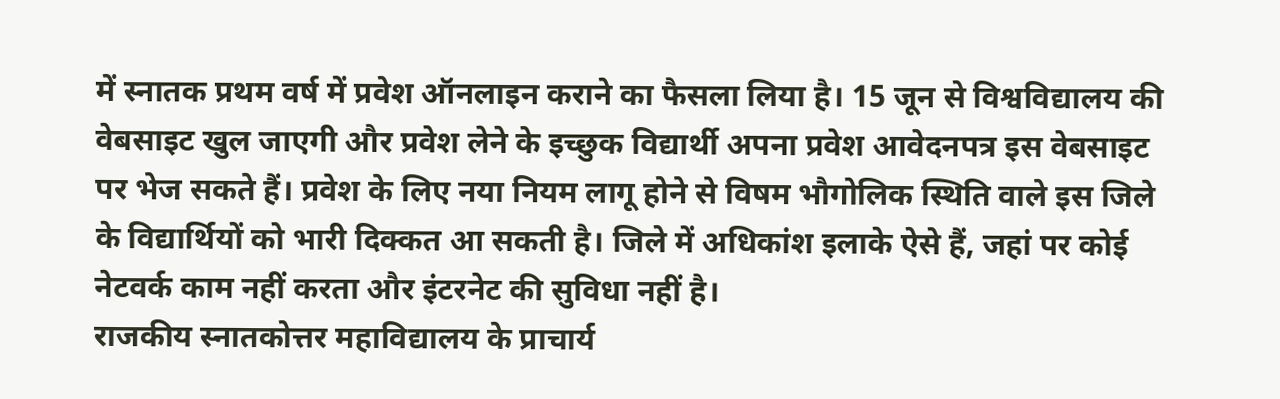में स्नातक प्रथम वर्ष में प्रवेश ऑनलाइन कराने का फैसला लिया है। 15 जून से विश्वविद्यालय की वेबसाइट खुल जाएगी और प्रवेश लेने के इच्छुक विद्यार्थी अपना प्रवेश आवेदनपत्र इस वेबसाइट पर भेज सकते हैं। प्रवेश के लिए नया नियम लागू होने से विषम भौगोलिक स्थिति वाले इस जिले के विद्यार्थियों को भारी दिक्कत आ सकती है। जिले में अधिकांश इलाके ऐसे हैं, जहां पर कोई नेटवर्क काम नहीं करता और इंटरनेट की सुविधा नहीं है।
राजकीय स्नातकोत्तर महाविद्यालय के प्राचार्य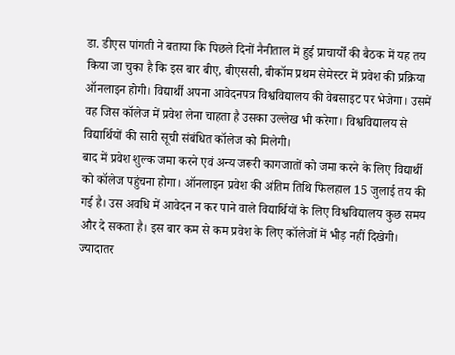डा. डीएस पांगती ने बताया कि पिछले दिनों नैनीताल में हुई प्राचार्यों की बैठक में यह तय किया जा चुका है कि इस बार बीए, बीएससी, बीकॉम प्रथम सेमेस्टर में प्रवेश की प्रक्रिया ऑनलाइन होगी। विद्यार्थी अपना आवेदनपत्र विश्वविद्यालय की वेबसाइट पर भेजेगा। उसमें वह जिस कॉलेज में प्रवेश लेना चाहता है उसका उल्लेख भी करेगा। विश्वविद्यालय से विद्यार्थियों की सारी सूची संबंधित कॉलेज को मिलेगी।
बाद में प्रवेश शुल्क जमा करने एवं अन्य जरूरी कागजातों को जमा करने के लिए विद्यार्थी को कॉलेज पहुंचना होगा। ऑनलाइन प्रवेश की अंतिम तिथि फिलहाल 15 जुलाई तय की गई है। उस अवधि में आवेदन न कर पाने वाले विद्यार्थियों के लिए विश्वविद्यालय कुछ समय और दे सकता है। इस बार कम से कम प्रवेश के लिए कॉलेजों में भीड़ नहीं दिखेगी। ज्यादातर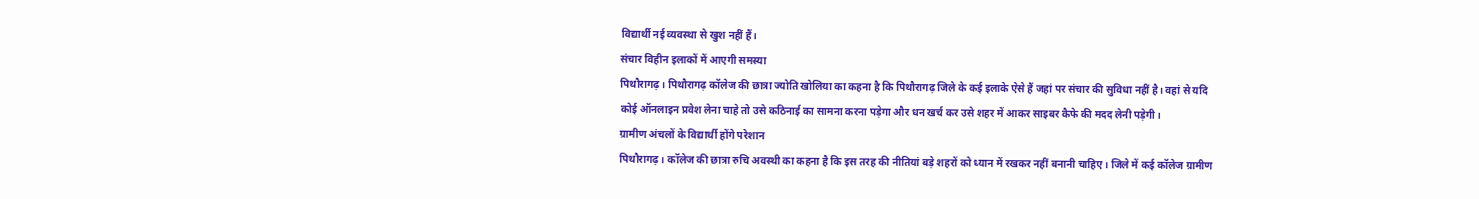विद्यार्थी नई व्यवस्था से खुश नहीं हैं।
संचार विहीन इलाकों में आएगी समस्या
पिथौरागढ़। पिथौरागढ़ कॉलेज की छात्रा ज्योति खोलिया का कहना है कि पिथौरागढ़ जिले के कई इलाके ऐसे हैं जहां पर संचार की सुविधा नहीं है। वहां से यदि कोई ऑनलाइन प्रवेश लेना चाहे तो उसे कठिनाई का सामना करना पड़ेगा और धन खर्च कर उसे शहर में आकर साइबर कैफे की मदद लेनी पड़ेगी।
ग्रामीण अंचलों के विद्यार्थी होंगे परेशान
पिथौरागढ़। कॉलेज की छात्रा रुचि अवस्थी का कहना है कि इस तरह की नीतियां बड़े शहरों को ध्यान में रखकर नहीं बनानी चाहिए। जिले में कई कॉलेज ग्रामीण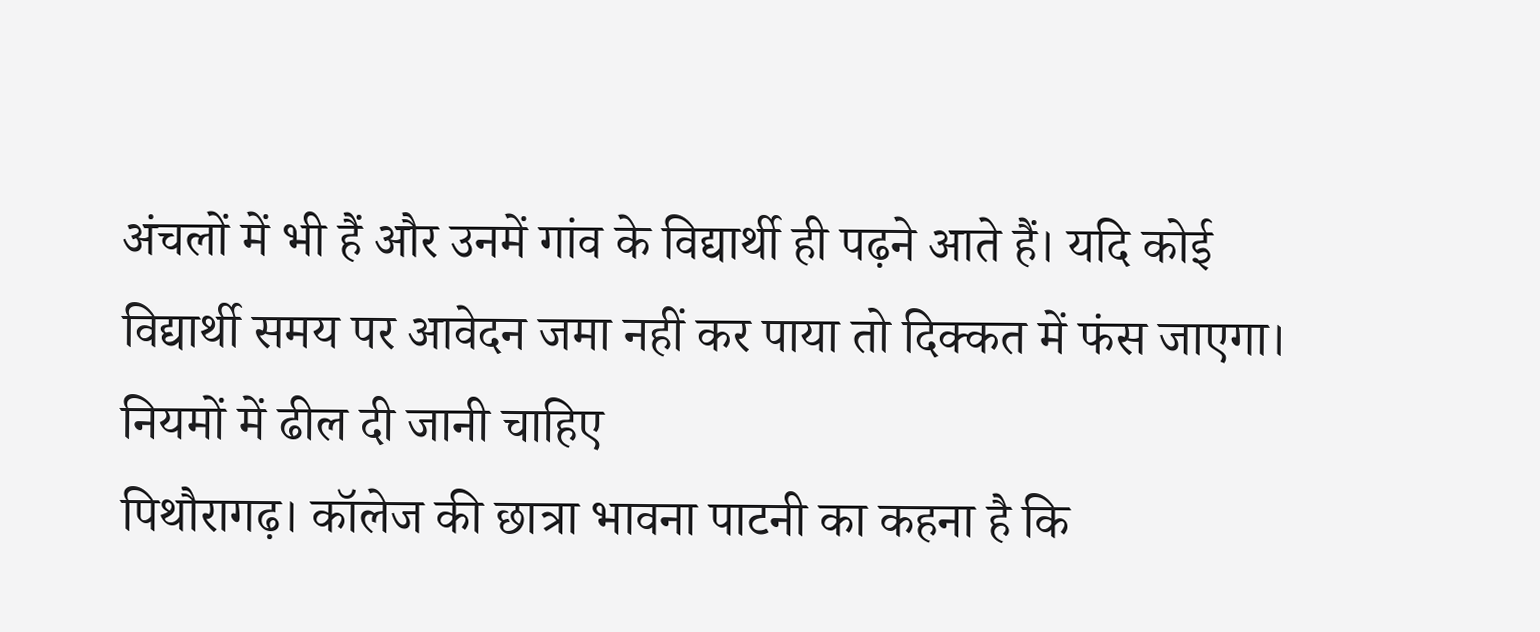अंचलों में भी हैं और उनमें गांव के विद्यार्थी ही पढ़ने आते हैं। यदि कोई विद्यार्थी समय पर आवेदन जमा नहीं कर पाया तो दिक्कत में फंस जाएगा।
नियमों में ढील दी जानी चाहिए
पिथौरागढ़। कॉलेज की छात्रा भावना पाटनी का कहना है कि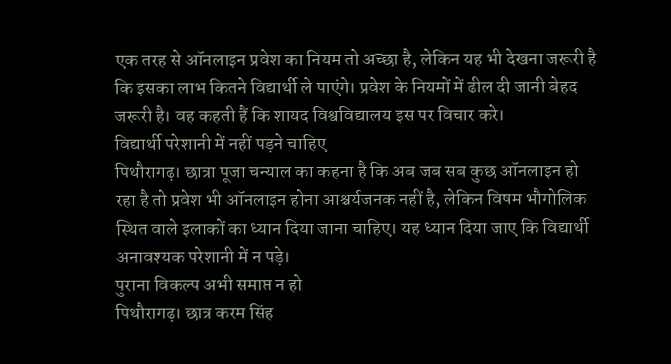एक तरह से ऑनलाइन प्रवेश का नियम तो अच्छा है, लेकिन यह भी देखना जरूरी है कि इसका लाभ कितने विद्यार्थी ले पाएंगे। प्रवेश के नियमों में ढील दी जानी बेहद जरूरी है। वह कहती हैं कि शायद विश्वविद्यालय इस पर विचार करे।
विद्यार्थी परेशानी में नहीं पड़ने चाहिए
पिथौरागढ़। छात्रा पूजा चन्याल का कहना है कि अब जब सब कुछ ऑनलाइन हो रहा है तो प्रवेश भी ऑनलाइन होना आश्चर्यजनक नहीं है, लेकिन विषम भौगोलिक स्थित वाले इलाकों का ध्यान दिया जाना चाहिए। यह ध्यान दिया जाए कि विद्यार्थी अनावश्यक परेशानी में न पड़े।
पुराना विकल्प अभी समाप्त न हो
पिथौरागढ़। छात्र करम सिंह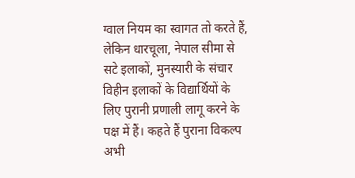ग्वाल नियम का स्वागत तो करते हैं, लेकिन धारचूला, नेपाल सीमा से सटे इलाकों, मुनस्यारी के संचार विहीन इलाकों के विद्यार्थियों के लिए पुरानी प्रणाली लागू करने के पक्ष में हैं। कहते हैं पुराना विकल्प अभी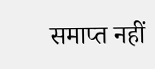समाप्त नहीं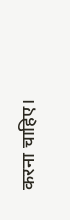करना चाहिए।